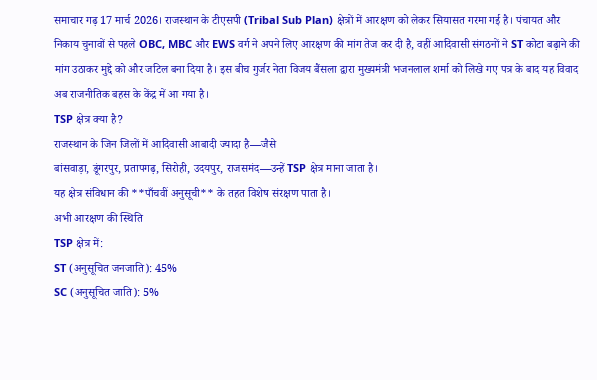समाचार गढ़ 17 मार्च 2026। राजस्थान के टीएसपी (Tribal Sub Plan) क्षेत्रों में आरक्षण को लेकर सियासत गरमा गई है। पंचायत और निकाय चुनावों से पहले OBC, MBC और EWS वर्ग ने अपने लिए आरक्षण की मांग तेज कर दी है, वहीं आदिवासी संगठनों ने ST कोटा बढ़ाने की मांग उठाकर मुद्दे को और जटिल बना दिया है। इस बीच गुर्जर नेता विजय बैंसला द्वारा मुख्यमंत्री भजनलाल शर्मा को लिखे गए पत्र के बाद यह विवाद अब राजनीतिक बहस के केंद्र में आ गया है।
TSP क्षेत्र क्या है?
राजस्थान के जिन जिलों में आदिवासी आबादी ज्यादा है—जैसे
बांसवाड़ा, डूंगरपुर, प्रतापगढ़, सिरोही, उदयपुर, राजसमंद—उन्हें TSP क्षेत्र माना जाता है।
यह क्षेत्र संविधान की **पाँचवीं अनुसूची** के तहत विशेष संरक्षण पाता है।
अभी आरक्षण की स्थिति
TSP क्षेत्र में:
ST (अनुसूचित जनजाति): 45%
SC (अनुसूचित जाति): 5%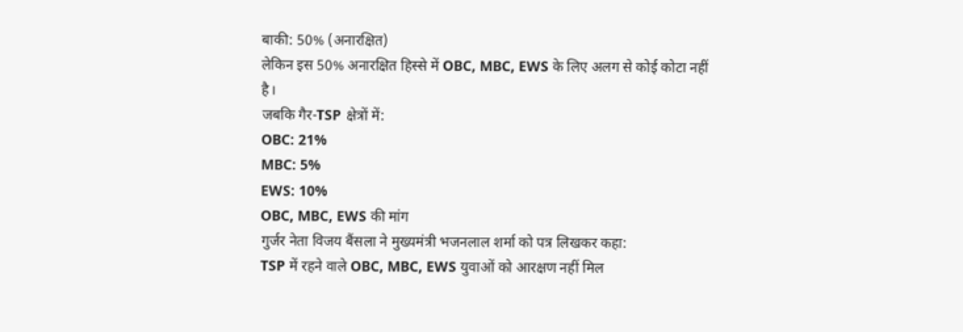बाकी: 50% (अनारक्षित)
लेकिन इस 50% अनारक्षित हिस्से में OBC, MBC, EWS के लिए अलग से कोई कोटा नहीं है।
जबकि गैर-TSP क्षेत्रों में:
OBC: 21%
MBC: 5%
EWS: 10%
OBC, MBC, EWS की मांग
गुर्जर नेता विजय बैंसला ने मुख्यमंत्री भजनलाल शर्मा को पत्र लिखकर कहा:
TSP में रहने वाले OBC, MBC, EWS युवाओं को आरक्षण नहीं मिल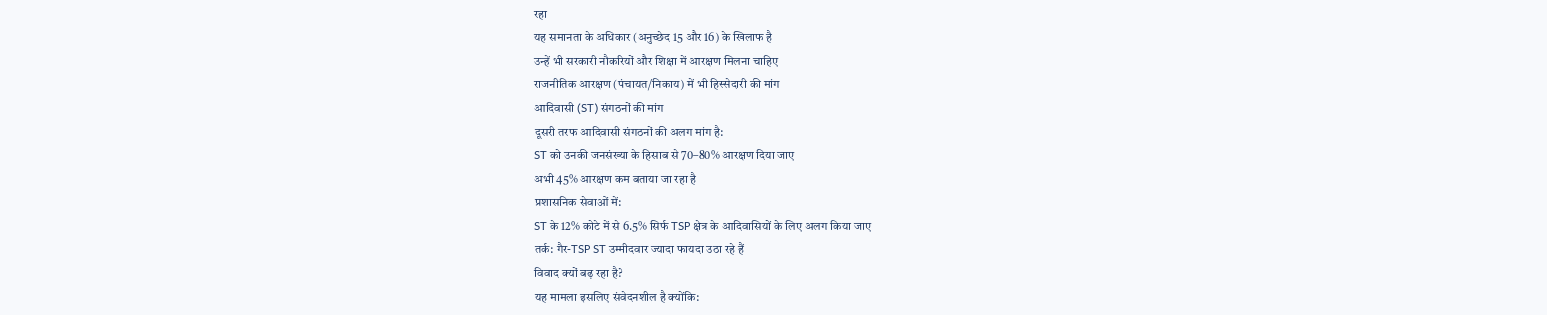रहा
यह समानता के अधिकार (अनुच्छेद 15 और 16) के खिलाफ है
उन्हें भी सरकारी नौकरियों और शिक्षा में आरक्षण मिलना चाहिए
राजनीतिक आरक्षण (पंचायत/निकाय) में भी हिस्सेदारी की मांग
आदिवासी (ST) संगठनों की मांग
दूसरी तरफ आदिवासी संगठनों की अलग मांग है:
ST को उनकी जनसंख्या के हिसाब से 70–80% आरक्षण दिया जाए
अभी 45% आरक्षण कम बताया जा रहा है
प्रशासनिक सेवाओं में:
ST के 12% कोटे में से 6.5% सिर्फ TSP क्षेत्र के आदिवासियों के लिए अलग किया जाए
तर्क: गैर-TSP ST उम्मीदवार ज्यादा फायदा उठा रहे हैं
विवाद क्यों बढ़ रहा है?
यह मामला इसलिए संवेदनशील है क्योंकि: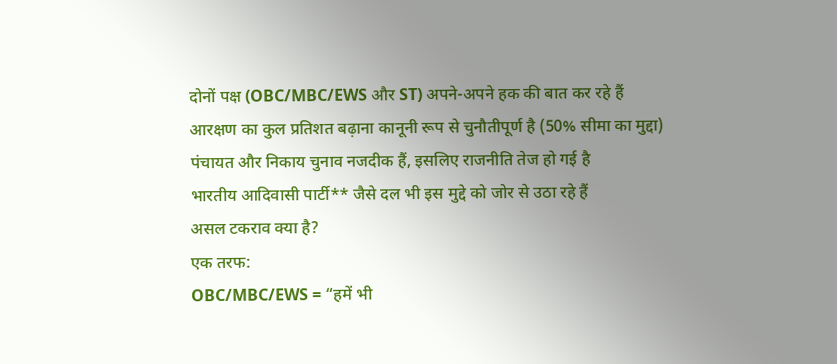दोनों पक्ष (OBC/MBC/EWS और ST) अपने-अपने हक की बात कर रहे हैं
आरक्षण का कुल प्रतिशत बढ़ाना कानूनी रूप से चुनौतीपूर्ण है (50% सीमा का मुद्दा)
पंचायत और निकाय चुनाव नजदीक हैं, इसलिए राजनीति तेज हो गई है
भारतीय आदिवासी पार्टी** जैसे दल भी इस मुद्दे को जोर से उठा रहे हैं
असल टकराव क्या है?
एक तरफ:
OBC/MBC/EWS = “हमें भी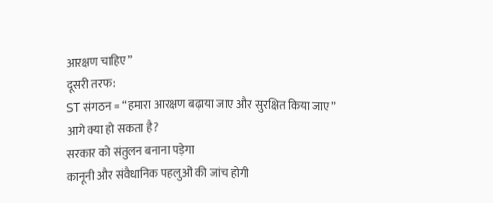आरक्षण चाहिए”
दूसरी तरफ:
ST संगठन = “हमारा आरक्षण बढ़ाया जाए और सुरक्षित किया जाए”
आगे क्या हो सकता है?
सरकार को संतुलन बनाना पड़ेगा
कानूनी और संवैधानिक पहलुओं की जांच होगी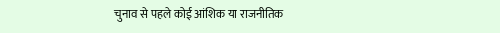चुनाव से पहले कोई आंशिक या राजनीतिक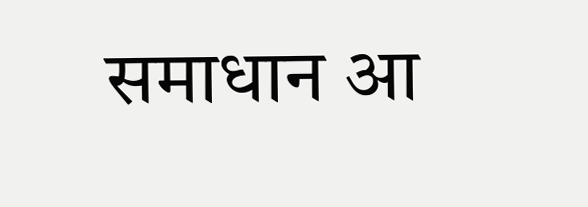समाधान आ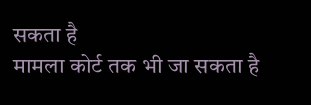सकता है
मामला कोर्ट तक भी जा सकता है